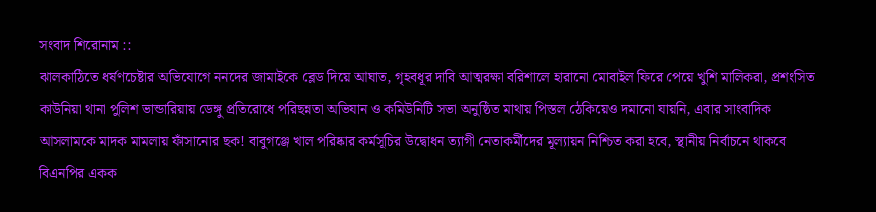সংবাদ শিরোনাম ::
ঝালকাঠিতে ধর্ষণচেষ্টার অভিযোগে ননদের জামাইকে ব্লেড দিয়ে আঘাত, গৃহবধূর দাবি আত্মরক্ষা বরিশালে হারানো মোবাইল ফিরে পেয়ে খুশি মালিকরা, প্রশংসিত কাউনিয়া থানা পুলিশ ভান্ডারিয়ায় ডেঙ্গু প্রতিরোধে পরিছন্নতা অভিযান ও কমিউনিটি সভা অনুষ্ঠিত মাথায় পিস্তল ঠেকিয়েও দমানো যায়নি, এবার সাংবাদিক আসলামকে মাদক মামলায় ফাঁসানোর ছক! বাবুগঞ্জে খাল পরিষ্কার কর্মসূচির উদ্বোধন ত্যাগী নেতাকর্মীদের মূল্যায়ন নিশ্চিত করা হবে, স্থানীয় নির্বাচনে থাকবে বিএনপির একক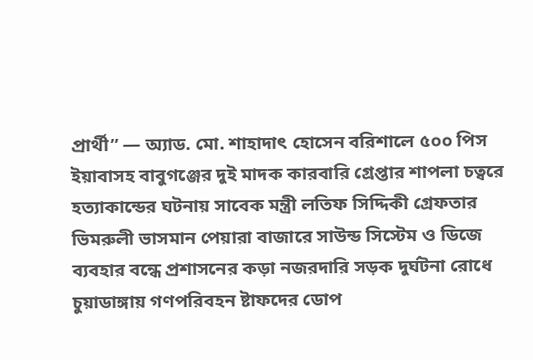প্রার্থী” — অ্যাড. মো. শাহাদাৎ হোসেন বরিশালে ৫০০ পিস ইয়াবাসহ বাবুগঞ্জের দুই মাদক কারবারি গ্রেপ্তার শাপলা চত্বরে হত্যাকান্ডের ঘটনায় সাবেক মন্ত্রী লতিফ সিদ্দিকী গ্রেফতার ভিমরুলী ভাসমান পেয়ারা বাজারে সাউন্ড সিস্টেম ও ডিজে ব্যবহার বন্ধে প্রশাসনের কড়া নজরদারি সড়ক দুর্ঘটনা রোধে চুয়াডাঙ্গায় গণপরিবহন ষ্টাফদের ডোপ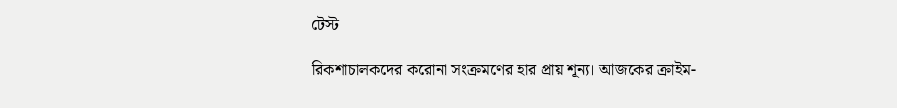টেস্ট

রিকশাচালকদের করোনা সংক্রমণের হার প্রায় শূন্য। আজকের ক্রাইম-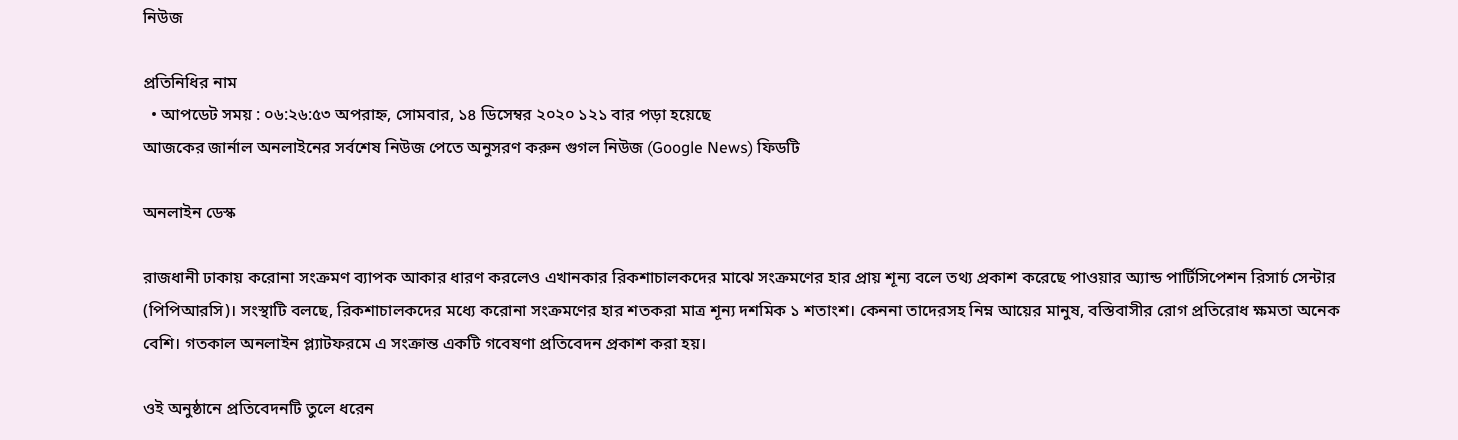নিউজ

প্রতিনিধির নাম
  • আপডেট সময় : ০৬:২৬:৫৩ অপরাহ্ন, সোমবার, ১৪ ডিসেম্বর ২০২০ ১২১ বার পড়া হয়েছে
আজকের জার্নাল অনলাইনের সর্বশেষ নিউজ পেতে অনুসরণ করুন গুগল নিউজ (Google News) ফিডটি

অনলাইন ডেস্ক

রাজধানী ঢাকায় করোনা সংক্রমণ ব্যাপক আকার ধারণ করলেও এখানকার রিকশাচালকদের মাঝে সংক্রমণের হার প্রায় শূন্য বলে তথ্য প্রকাশ করেছে পাওয়ার অ্যান্ড পার্টিসিপেশন রিসার্চ সেন্টার (পিপিআরসি)। সংস্থাটি বলছে, রিকশাচালকদের মধ্যে করোনা সংক্রমণের হার শতকরা মাত্র শূন্য দশমিক ১ শতাংশ। কেননা তাদেরসহ নিম্ন আয়ের মানুষ, বস্তিবাসীর রোগ প্রতিরোধ ক্ষমতা অনেক বেশি। গতকাল অনলাইন প্ল্যাটফরমে এ সংক্রান্ত একটি গবেষণা প্রতিবেদন প্রকাশ করা হয়।

ওই অনুষ্ঠানে প্রতিবেদনটি তুলে ধরেন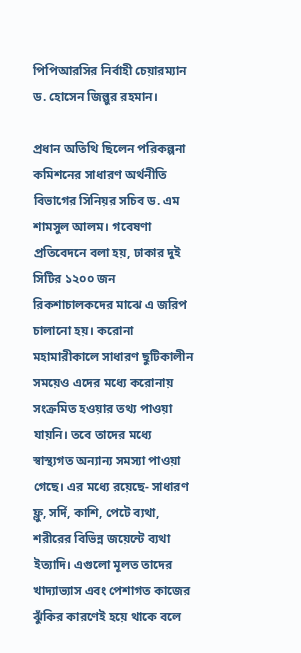পিপিআরসির নির্বাহী চেয়ারম্যান ড. হোসেন জিল্লুর রহমান।

প্রধান অতিথি ছিলেন পরিকল্পনা কমিশনের সাধারণ অর্থনীতি বিভাগের সিনিয়র সচিব ড. এম শামসুল আলম। গবেষণা প্রতিবেদনে বলা হয়, ঢাকার দুই সিটির ১২০০ জন রিকশাচালকদের মাঝে এ জরিপ চালানো হয়। করোনা মহামারীকালে সাধারণ ছুটিকালীন সময়েও এদের মধ্যে করোনায় সংক্রমিত হওয়ার তথ্য পাওয়া যায়নি। তবে তাদের মধ্যে স্বাস্থ্যগত অন্যান্য সমস্যা পাওয়া গেছে। এর মধ্যে রয়েছে- সাধারণ ফ্লু, সর্দি, কাশি, পেটে ব্যথা, শরীরের বিভিন্ন জয়েন্টে ব্যথা ইত্যাদি। এগুলো মূলত তাদের খাদ্যাভ্যাস এবং পেশাগত কাজের ঝুঁকির কারণেই হয়ে থাকে বলে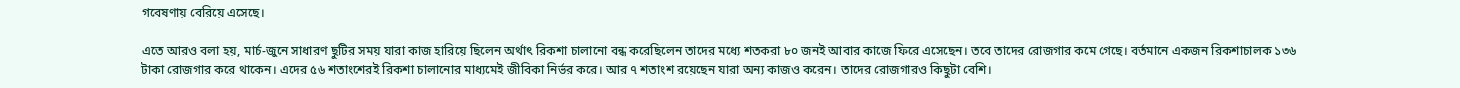গবেষণায় বেরিয়ে এসেছে।

এতে আরও বলা হয়, মার্চ-জুনে সাধারণ ছুটির সময় যারা কাজ হারিয়ে ছিলেন অর্থাৎ রিকশা চালানো বন্ধ করেছিলেন তাদের মধ্যে শতকরা ৮০ জনই আবার কাজে ফিরে এসেছেন। তবে তাদের রোজগার কমে গেছে। বর্তমানে একজন রিকশাচালক ১৩৬ টাকা রোজগার করে থাকেন। এদের ৫৬ শতাংশেরই রিকশা চালানোর মাধ্যমেই জীবিকা নির্ভর করে। আর ৭ শতাংশ রয়েছেন যারা অন্য কাজও করেন। তাদের রোজগারও কিছুটা বেশি।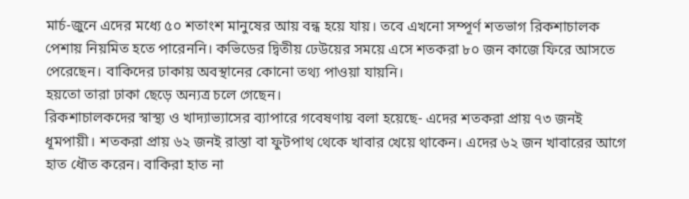মার্চ-জুনে এদের মধ্যে ৫০ শতাংশ মানুষের আয় বন্ধ হয়ে যায়। তবে এখনো সম্পূর্ণ শতভাগ রিকশাচালক পেশায় নিয়মিত হতে পারেননি। কভিডের দ্বিতীয় ঢেউয়ের সময়ে এসে শতকরা ৮০ জন কাজে ফিরে আসতে পেরেছেন। বাকিদের ঢাকায় অবস্থানের কোনো তথ্য পাওয়া যায়নি।
হয়তো তারা ঢাকা ছেড়ে অন্যত্র চলে গেছেন।
রিকশাচালকদের স্বাস্থ্য ও খাদ্যাভ্যাসের ব্যাপারে গবেষণায় বলা হয়েছে- এদের শতকরা প্রায় ৭৩ জনই ধূমপায়ী। শতকরা প্রায় ৬২ জনই রাস্তা বা ফুটপাথ থেকে খাবার খেয়ে থাকেন। এদের ৬২ জন খাবারের আগে হাত ধৌত করেন। বাকিরা হাত না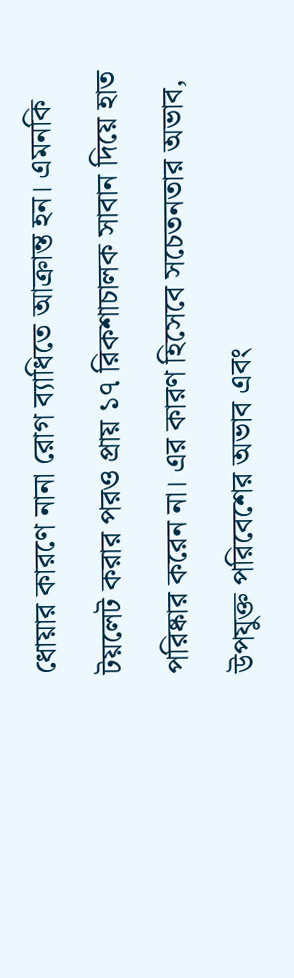ধোয়ার কারণে নানা রোগ ব্যাধিতে আক্রান্ত হন। এমনকি টয়লেট করার পরও প্রায় ১৭ রিকশাচালক সাবান দিয়ে হাত পরিষ্কার করেন না। এর কারণ হিসেবে সচেতনতার অভাব, উপযুক্ত পরিবেশের অভাব এবং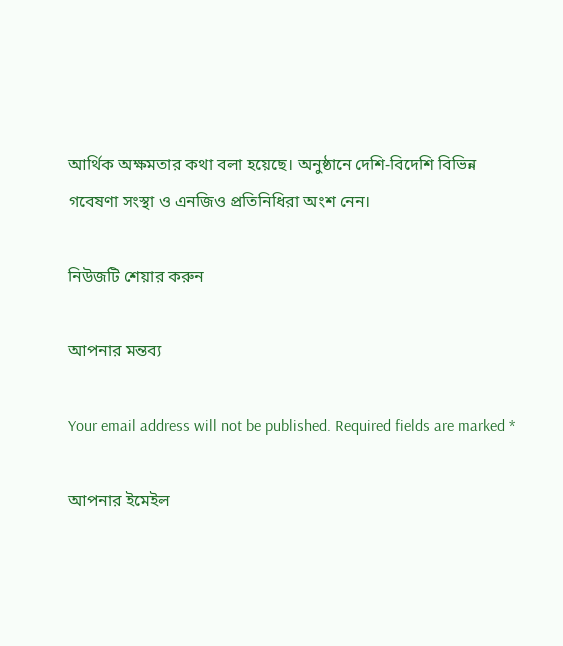আর্থিক অক্ষমতার কথা বলা হয়েছে। অনুষ্ঠানে দেশি-বিদেশি বিভিন্ন গবেষণা সংস্থা ও এনজিও প্রতিনিধিরা অংশ নেন।

নিউজটি শেয়ার করুন

আপনার মন্তব্য

Your email address will not be published. Required fields are marked *

আপনার ইমেইল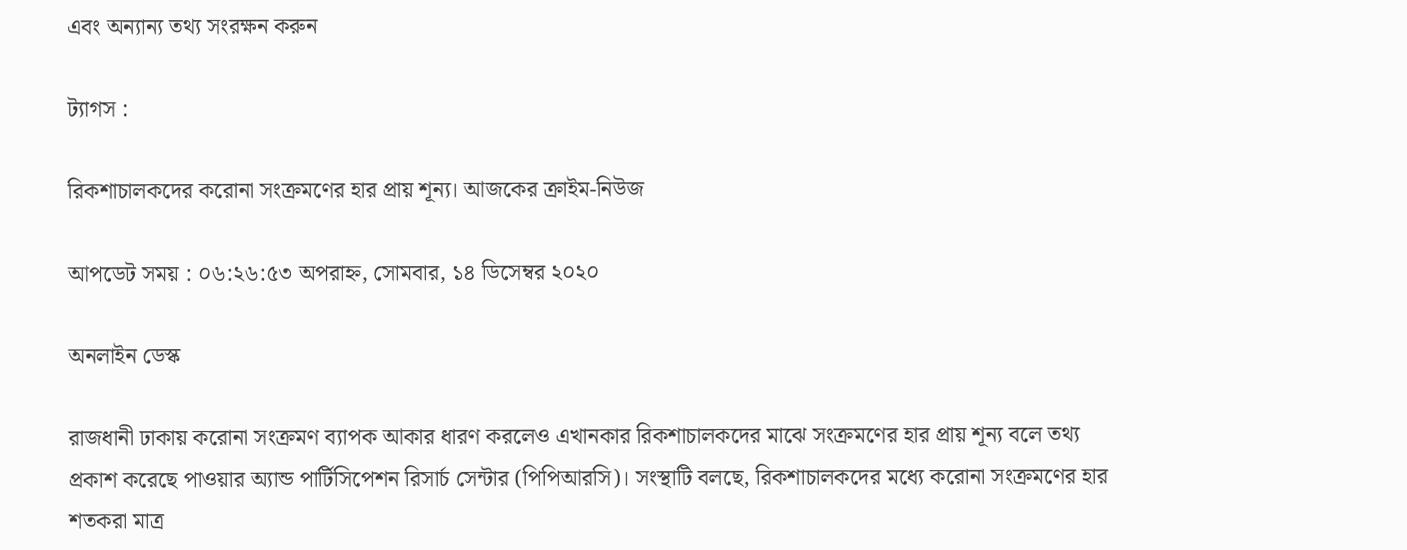এবং অন্যান্য তথ্য সংরক্ষন করুন

ট্যাগস :

রিকশাচালকদের করোনা সংক্রমণের হার প্রায় শূন্য। আজকের ক্রাইম-নিউজ

আপডেট সময় : ০৬:২৬:৫৩ অপরাহ্ন, সোমবার, ১৪ ডিসেম্বর ২০২০

অনলাইন ডেস্ক

রাজধানী ঢাকায় করোনা সংক্রমণ ব্যাপক আকার ধারণ করলেও এখানকার রিকশাচালকদের মাঝে সংক্রমণের হার প্রায় শূন্য বলে তথ্য প্রকাশ করেছে পাওয়ার অ্যান্ড পার্টিসিপেশন রিসার্চ সেন্টার (পিপিআরসি)। সংস্থাটি বলছে, রিকশাচালকদের মধ্যে করোনা সংক্রমণের হার শতকরা মাত্র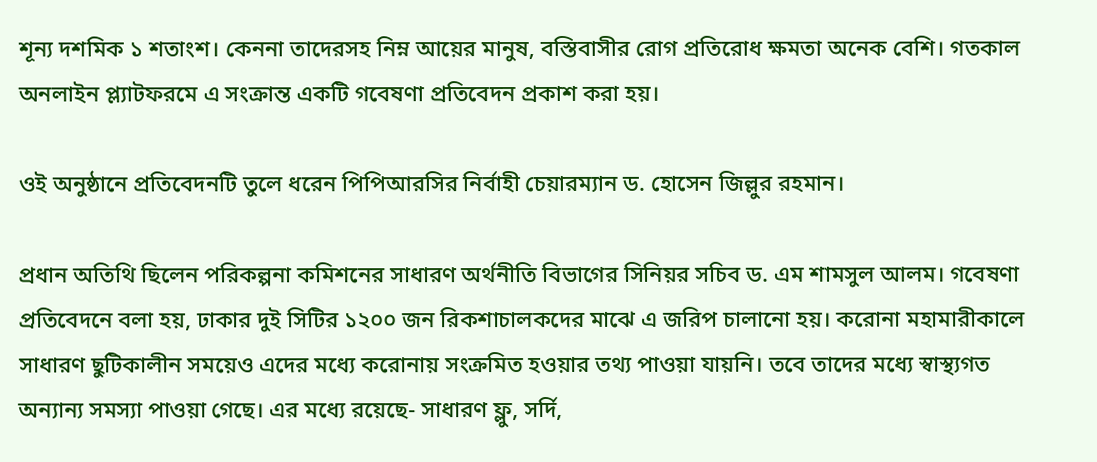শূন্য দশমিক ১ শতাংশ। কেননা তাদেরসহ নিম্ন আয়ের মানুষ, বস্তিবাসীর রোগ প্রতিরোধ ক্ষমতা অনেক বেশি। গতকাল অনলাইন প্ল্যাটফরমে এ সংক্রান্ত একটি গবেষণা প্রতিবেদন প্রকাশ করা হয়।

ওই অনুষ্ঠানে প্রতিবেদনটি তুলে ধরেন পিপিআরসির নির্বাহী চেয়ারম্যান ড. হোসেন জিল্লুর রহমান।

প্রধান অতিথি ছিলেন পরিকল্পনা কমিশনের সাধারণ অর্থনীতি বিভাগের সিনিয়র সচিব ড. এম শামসুল আলম। গবেষণা প্রতিবেদনে বলা হয়, ঢাকার দুই সিটির ১২০০ জন রিকশাচালকদের মাঝে এ জরিপ চালানো হয়। করোনা মহামারীকালে সাধারণ ছুটিকালীন সময়েও এদের মধ্যে করোনায় সংক্রমিত হওয়ার তথ্য পাওয়া যায়নি। তবে তাদের মধ্যে স্বাস্থ্যগত অন্যান্য সমস্যা পাওয়া গেছে। এর মধ্যে রয়েছে- সাধারণ ফ্লু, সর্দি,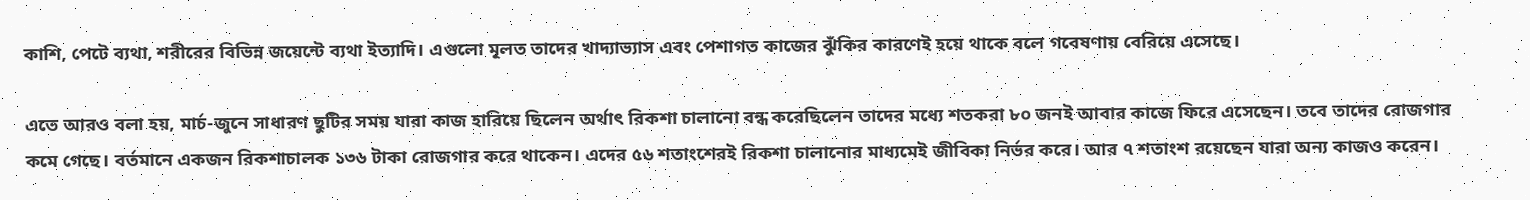কাশি, পেটে ব্যথা, শরীরের বিভিন্ন জয়েন্টে ব্যথা ইত্যাদি। এগুলো মূলত তাদের খাদ্যাভ্যাস এবং পেশাগত কাজের ঝুঁকির কারণেই হয়ে থাকে বলে গবেষণায় বেরিয়ে এসেছে।

এতে আরও বলা হয়, মার্চ-জুনে সাধারণ ছুটির সময় যারা কাজ হারিয়ে ছিলেন অর্থাৎ রিকশা চালানো বন্ধ করেছিলেন তাদের মধ্যে শতকরা ৮০ জনই আবার কাজে ফিরে এসেছেন। তবে তাদের রোজগার কমে গেছে। বর্তমানে একজন রিকশাচালক ১৩৬ টাকা রোজগার করে থাকেন। এদের ৫৬ শতাংশেরই রিকশা চালানোর মাধ্যমেই জীবিকা নির্ভর করে। আর ৭ শতাংশ রয়েছেন যারা অন্য কাজও করেন।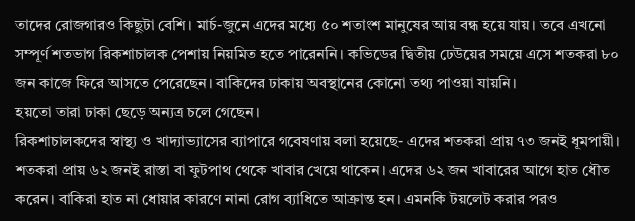তাদের রোজগারও কিছুটা বেশি। মার্চ-জুনে এদের মধ্যে ৫০ শতাংশ মানুষের আয় বন্ধ হয়ে যায়। তবে এখনো সম্পূর্ণ শতভাগ রিকশাচালক পেশায় নিয়মিত হতে পারেননি। কভিডের দ্বিতীয় ঢেউয়ের সময়ে এসে শতকরা ৮০ জন কাজে ফিরে আসতে পেরেছেন। বাকিদের ঢাকায় অবস্থানের কোনো তথ্য পাওয়া যায়নি।
হয়তো তারা ঢাকা ছেড়ে অন্যত্র চলে গেছেন।
রিকশাচালকদের স্বাস্থ্য ও খাদ্যাভ্যাসের ব্যাপারে গবেষণায় বলা হয়েছে- এদের শতকরা প্রায় ৭৩ জনই ধূমপায়ী। শতকরা প্রায় ৬২ জনই রাস্তা বা ফুটপাথ থেকে খাবার খেয়ে থাকেন। এদের ৬২ জন খাবারের আগে হাত ধৌত করেন। বাকিরা হাত না ধোয়ার কারণে নানা রোগ ব্যাধিতে আক্রান্ত হন। এমনকি টয়লেট করার পরও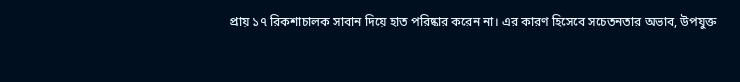প্রায় ১৭ রিকশাচালক সাবান দিয়ে হাত পরিষ্কার করেন না। এর কারণ হিসেবে সচেতনতার অভাব, উপযুক্ত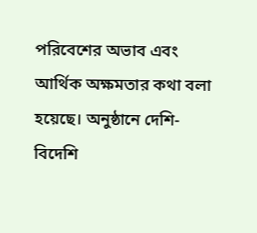পরিবেশের অভাব এবং আর্থিক অক্ষমতার কথা বলা হয়েছে। অনুষ্ঠানে দেশি-বিদেশি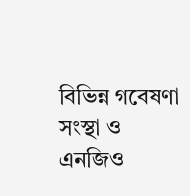বিভিন্ন গবেষণা সংস্থা ও এনজিও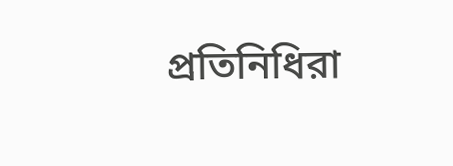প্রতিনিধিরা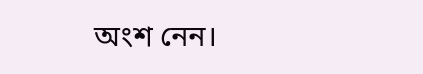অংশ নেন।